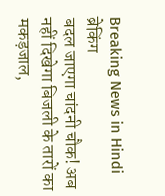Breaking News in Hindi
ब्रेकिंग
बदल जाएगा चांदनी चौक! अब नहीं दिखेगा बिजली के तारों का मकड़जाल,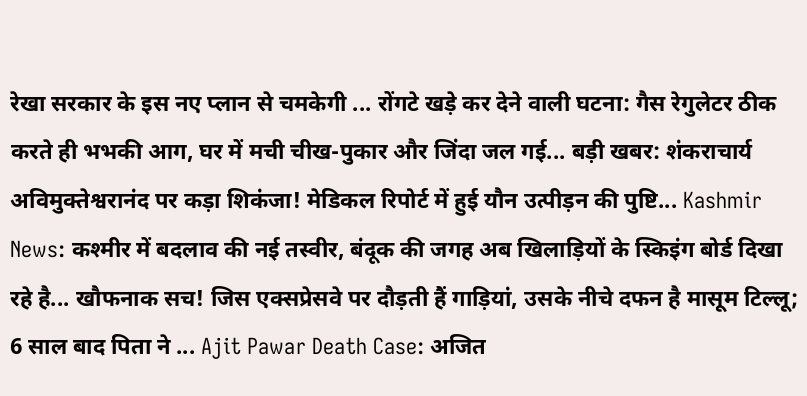रेखा सरकार के इस नए प्लान से चमकेगी ... रोंगटे खड़े कर देने वाली घटना: गैस रेगुलेटर ठीक करते ही भभकी आग, घर में मची चीख-पुकार और जिंदा जल गई... बड़ी खबर: शंकराचार्य अविमुक्तेश्वरानंद पर कड़ा शिकंजा! मेडिकल रिपोर्ट में हुई यौन उत्पीड़न की पुष्टि... Kashmir News: कश्मीर में बदलाव की नई तस्वीर, बंदूक की जगह अब खिलाड़ियों के स्किइंग बोर्ड दिखा रहे है... खौफनाक सच! जिस एक्सप्रेसवे पर दौड़ती हैं गाड़ियां, उसके नीचे दफन है मासूम टिल्लू; 6 साल बाद पिता ने ... Ajit Pawar Death Case: अजित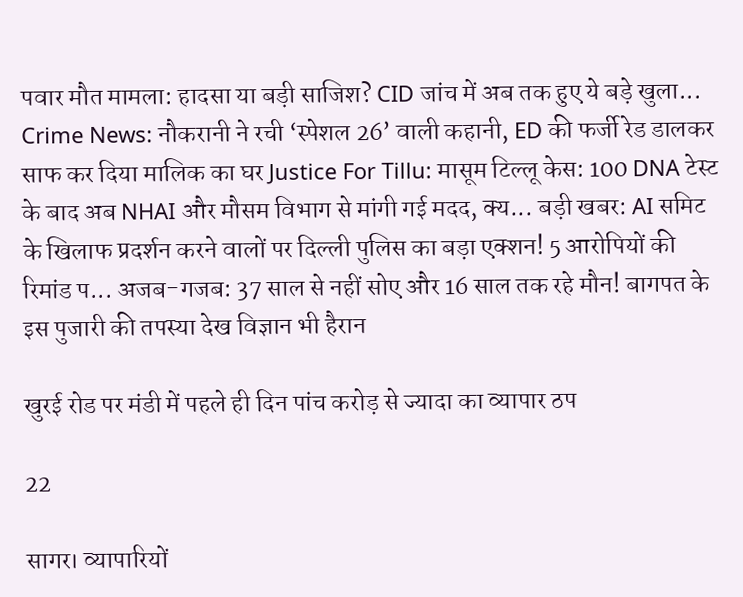पवार मौत मामला: हादसा या बड़ी साजिश? CID जांच में अब तक हुए ये बड़े खुला... Crime News: नौकरानी ने रची ‘स्पेशल 26’ वाली कहानी, ED की फर्जी रेड डालकर साफ कर दिया मालिक का घर Justice For Tillu: मासूम टिल्लू केस: 100 DNA टेस्ट के बाद अब NHAI और मौसम विभाग से मांगी गई मदद, क्य... बड़ी खबर: AI समिट के खिलाफ प्रदर्शन करने वालों पर दिल्ली पुलिस का बड़ा एक्शन! 5 आरोपियों की रिमांड प... अजब-गजब: 37 साल से नहीं सोए और 16 साल तक रहे मौन! बागपत के इस पुजारी की तपस्या देख विज्ञान भी हैरान

खुरई रोड पर मंडी में पहले ही दिन पांच करोड़ से ज्यादा का व्यापार ठप

22

सागर। व्यापारियों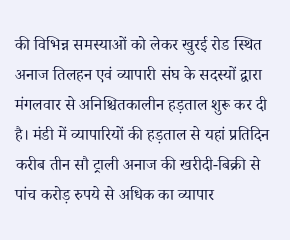की विभिन्न समस्याओं को लेकर खुरई रोड स्थित अनाज तिलहन एवं व्यापारी संघ के सदस्यों द्वारा मंगलवार से अनिश्चितकालीन हड़ताल शुरू कर दी है। मंडी में व्यापारियों की हड़ताल से यहां प्रतिदिन करीब तीन सौ ट्राली अनाज की खरीदी-बिक्री से पांच करोड़ रुपये से अधिक का व्यापार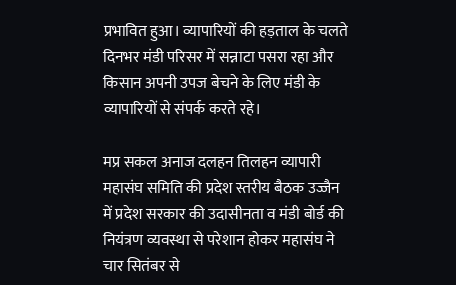प्रभावित हुआ। व्यापारियों की हड़ताल के चलते दिनभर मंडी परिसर में सन्नाटा पसरा रहा और किसान अपनी उपज बेचने के लिए मंडी के व्यापारियों से संपर्क करते रहे।

मप्र सकल अनाज दलहन तिलहन व्यापारी महासंघ समिति की प्रदेश स्तरीय बैठक उज्जैन में प्रदेश सरकार की उदासीनता व मंडी बोर्ड की नियंत्रण व्यवस्था से परेशान होकर महासंघ ने चार सितंबर से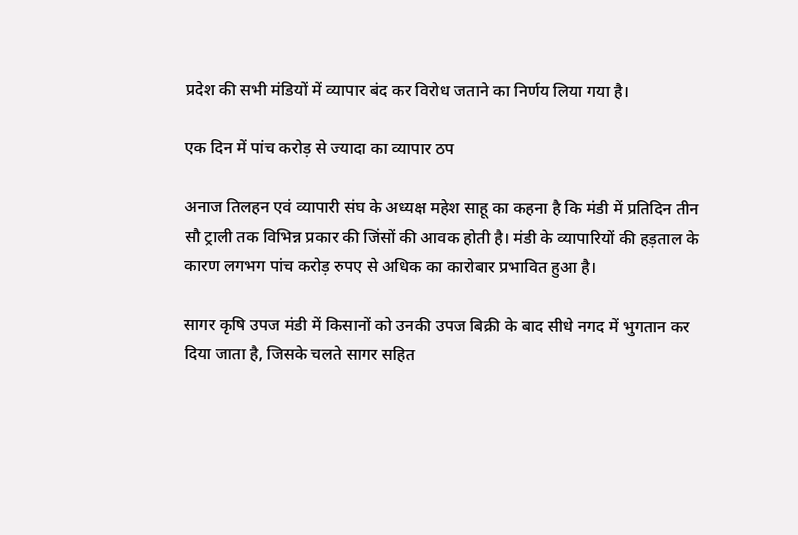प्रदेश की सभी मंडियों में व्यापार बंद कर विरोध जताने का निर्णय लिया गया है।

एक दिन में पांच करोड़ से ज्यादा का व्यापार ठप

अनाज तिलहन एवं व्यापारी संघ के अध्यक्ष महेश साहू का कहना है कि मंडी में प्रतिदिन तीन सौ ट्राली तक विभिन्न प्रकार की जिंसों की आवक होती है। मंडी के व्यापारियों की हड़ताल के कारण लगभग पांच करोड़ रुपए से अधिक का कारोबार प्रभावित हुआ है।

सागर कृषि उपज मंडी में किसानों को उनकी उपज बिक्री के बाद सीधे नगद में भुगतान कर दिया जाता है, जिसके चलते सागर सहित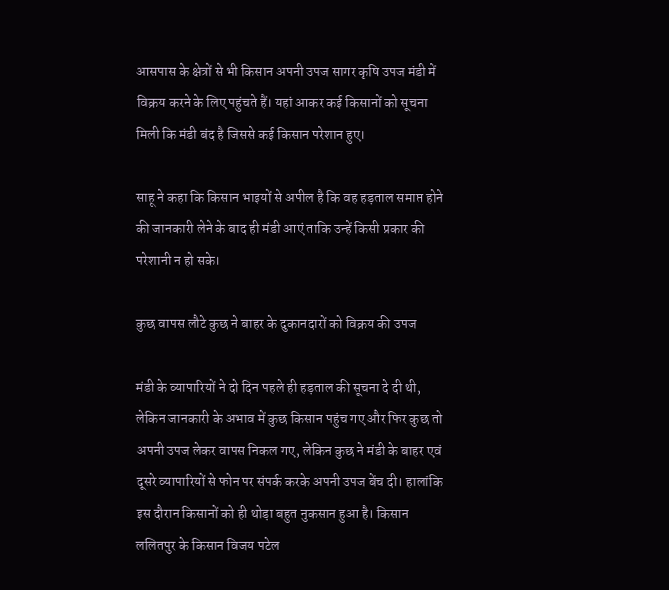आसपास के क्षेत्रों से भी किसान अपनी उपज सागर कृषि उपज मंडी में विक्रय करने के लिए पहुंचते हैं। यहां आकर कई किसानों को सूचना मिली कि मंडी बंद है जिससे कई किसान परेशान हुए।

साहू ने कहा कि किसान भाइयों से अपील है कि वह हड़ताल समाप्त होने की जानकारी लेने के बाद ही मंडी आएं ताकि उन्हें किसी प्रकार की परेशानी न हो सके।

कुछ वापस लौटे कुछ ने बाहर के दुकानदारों को विक्रय की उपज

मंडी के व्यापारियों ने दो दिन पहले ही हड़ताल की सूचना दे दी थी, लेकिन जानकारी के अभाव में कुछ किसान पहुंच गए और फिर कुछ तो अपनी उपज लेकर वापस निकल गए, लेकिन कुछ ने मंडी के बाहर एवं दूसरे व्यापारियों से फोन पर संपर्क करके अपनी उपज बेंच दी। हालांकि इस दौरान किसानों को ही थोड़ा बहुत नुकसान हुआ है। किसान ललितपुर के किसान विजय पटेल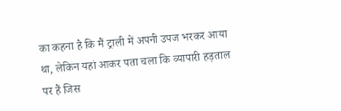का कहना है कि मैं ट्राली में अपनी उपज भरकर आया था, लेकिन यहां आकर पता चला कि व्यापारी हड़ताल पर हैं जिस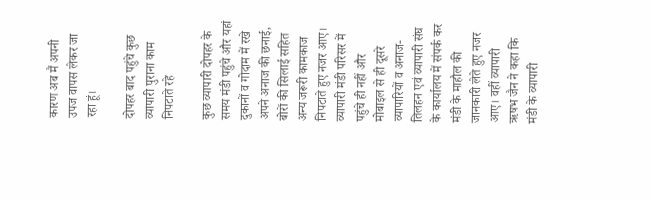कारण अब मैं अपनी उपज वापस लेकर जा रहा हूं।

दोपहर बाद पहुंचे कुछ व्यापारी पुराना काम निपटाते रहे

कुछ व्यापारी दोपहर के समय मंडी पहुंचे और यहां दुकानों व गोदाम में रखे अपने अनाज की छनाई, बोरों की सिलाई सहित अन्य जरूरी कामकाज निपटाते हुए नजर आए। व्यापारी मंडी परिसर में पहुंचे ही नहीं और मोबाइल से ही दूसरे व्यापारियों व अनाज-तिलहन एवं व्यापारी संघ के कार्यालय में संपर्क कर मंडी के माहौल की जानकारी लेते हुए नजर आए। वहीं व्यापारी ऋषभ जैन ने कहा कि मंडी के व्यापारी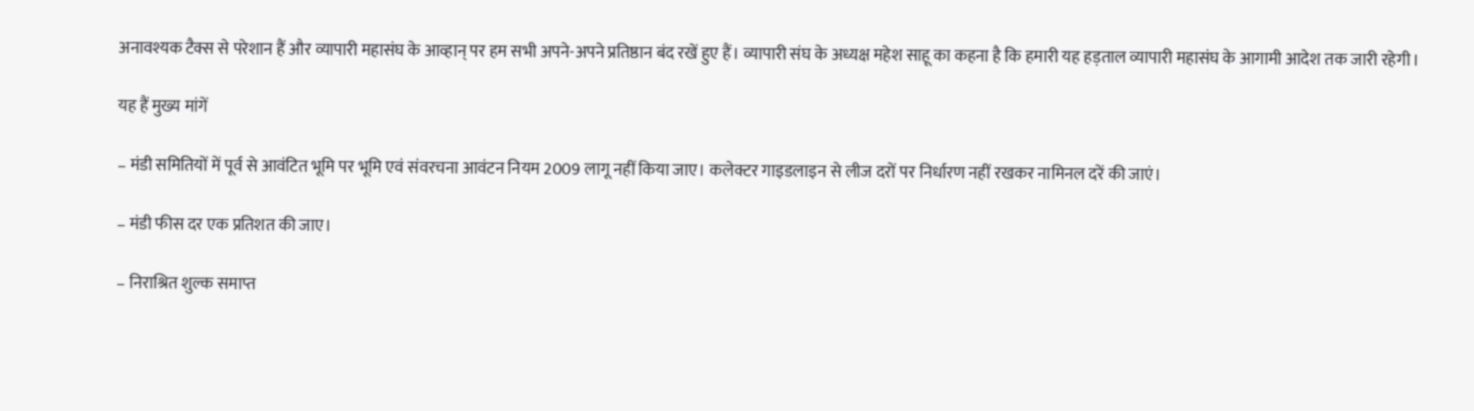अनावश्यक टैक्स से परेशान हैं और व्यापारी महासंघ के आव्हान् पर हम सभी अपने-अपने प्रतिष्ठान बंद रखें हुए हैं। व्यापारी संघ के अध्यक्ष महेश साहू का कहना है कि हमारी यह हड़ताल व्यापारी महासंघ के आगामी आदेश तक जारी रहेगी।

यह हैं मुख्य मांगें

– मंडी समितियों में पूर्व से आवंटित भूमि पर भूमि एवं संवरचना आवंटन नियम 2009 लागू नहीं किया जाए। कलेक्टर गाइडलाइन से लीज दरों पर निर्धारण नहीं रखकर नामिनल दरें की जाएं।

– मंडी फीस दर एक प्रतिशत की जाए।

– निराश्रित शुल्क समाप्त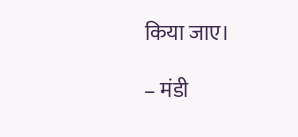किया जाए।

– मंडी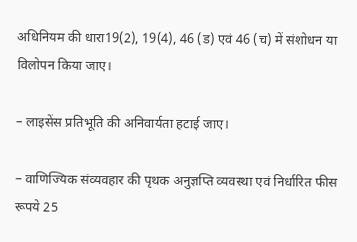अधिनियम की धारा19(2), 19(4), 46 (ड) एवं 46 (च) में संशोधन या विलोपन किया जाए।

– लाइसेंस प्रतिभूति की अनिवार्यता हटाई जाए।

– वाणिज्यिक संव्यवहार की पृथक अनुज्ञप्ति व्यवस्था एवं निर्धारित फीस रूपये 25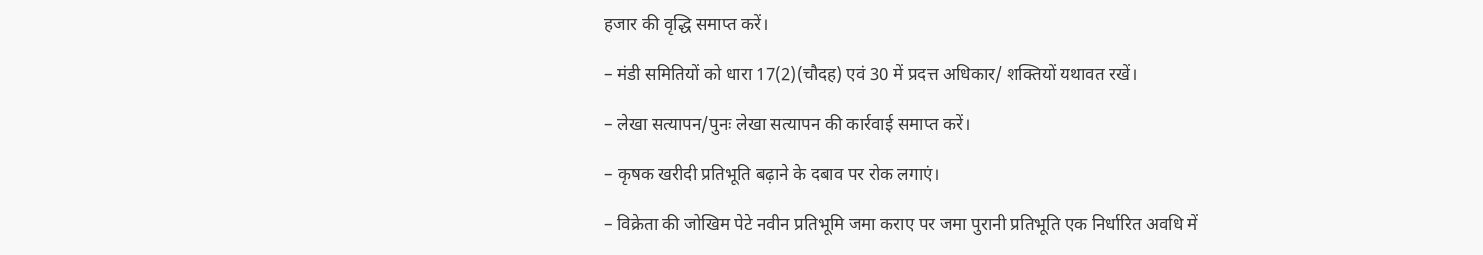हजार की वृद्धि समाप्त करें।

– मंडी समितियों को धारा 17(2)(चौदह) एवं 30 में प्रदत्त अधिकार/ शक्तियों यथावत रखें।

– लेखा सत्यापन/पुनः लेखा सत्यापन की कार्रवाई समाप्त करें।

– कृषक खरीदी प्रतिभूति बढ़ाने के दबाव पर रोक लगाएं।

– विक्रेता की जोखिम पेटे नवीन प्रतिभूमि जमा कराए पर जमा पुरानी प्रतिभूति एक निर्धारित अवधि में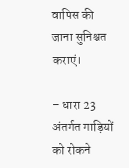वापिस की जाना सुनिश्चत कराएं।

– धारा 23 अंतर्गत गाड़ियों को रोकने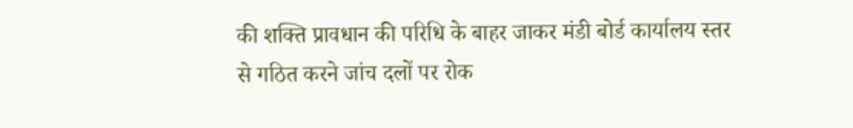की शक्ति प्रावधान की परिधि के बाहर जाकर मंडी बोर्ड कार्यालय स्तर से गठित करने जांच दलों पर रोक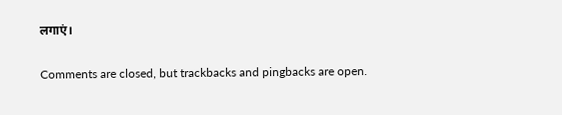लगाएं।

Comments are closed, but trackbacks and pingbacks are open.